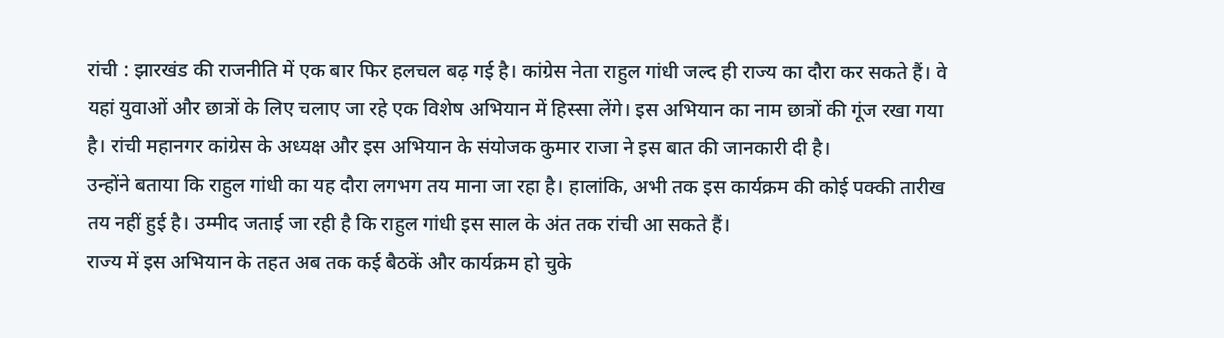रांची : झारखंड की राजनीति में एक बार फिर हलचल बढ़ गई है। कांग्रेस नेता राहुल गांधी जल्द ही राज्य का दौरा कर सकते हैं। वे यहां युवाओं और छात्रों के लिए चलाए जा रहे एक विशेष अभियान में हिस्सा लेंगे। इस अभियान का नाम छात्रों की गूंज रखा गया है। रांची महानगर कांग्रेस के अध्यक्ष और इस अभियान के संयोजक कुमार राजा ने इस बात की जानकारी दी है।
उन्होंने बताया कि राहुल गांधी का यह दौरा लगभग तय माना जा रहा है। हालांकि, अभी तक इस कार्यक्रम की कोई पक्की तारीख तय नहीं हुई है। उम्मीद जताई जा रही है कि राहुल गांधी इस साल के अंत तक रांची आ सकते हैं।
राज्य में इस अभियान के तहत अब तक कई बैठकें और कार्यक्रम हो चुके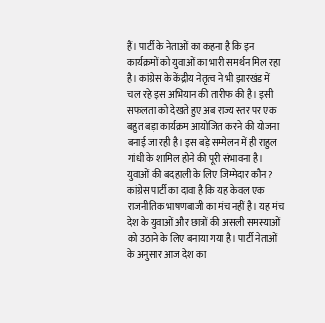हैं। पार्टी के नेताओं का कहना है कि इन कार्यक्रमों को युवाओं का भारी समर्थन मिल रहा है। कांग्रेस के केंद्रीय नेतृत्व ने भी झारखंड में चल रहे इस अभियान की तारीफ की है। इसी सफलता को देखते हुए अब राज्य स्तर पर एक बहुत बड़ा कार्यक्रम आयोजित करने की योजना बनाई जा रही है। इस बड़े सम्मेलन में ही राहुल गांधी के शामिल होने की पूरी संभावना है।
युवाओं की बदहाली के लिए जिम्मेदार कौन?
कांग्रेस पार्टी का दावा है कि यह केवल एक राजनीतिक भाषणबाजी का मंच नहीं है। यह मंच देश के युवाओं और छात्रों की असली समस्याओं को उठाने के लिए बनाया गया है। पार्टी नेताओं के अनुसार आज देश का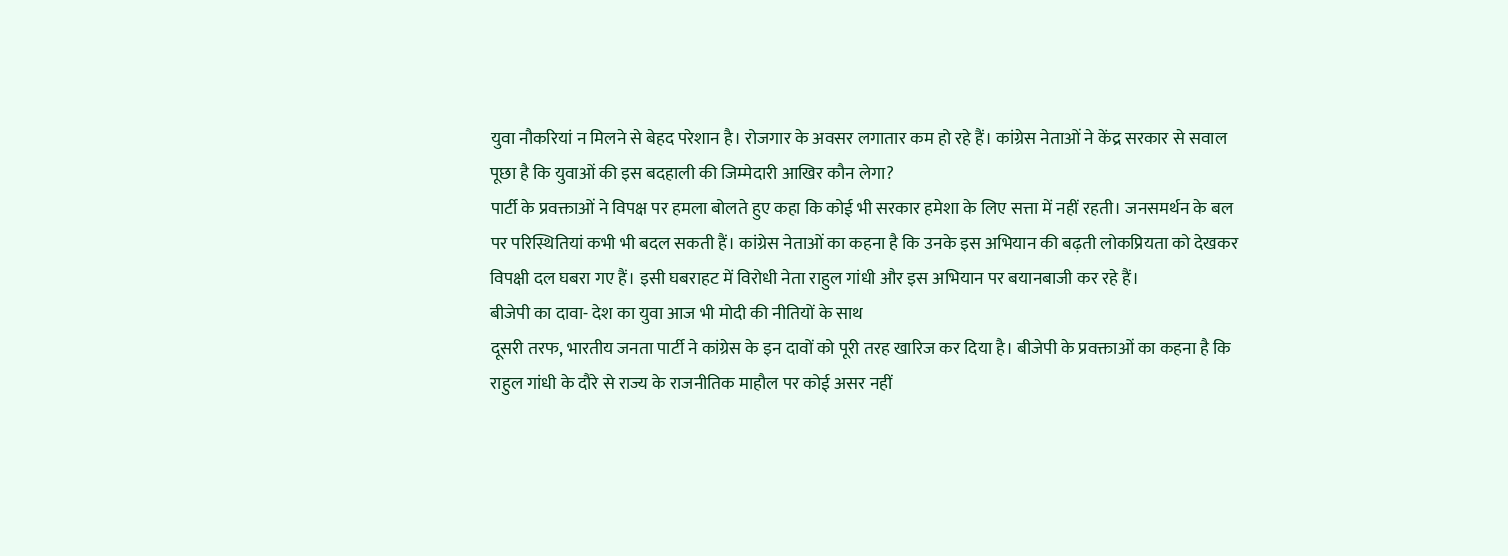युवा नौकरियां न मिलने से बेहद परेशान है। रोजगार के अवसर लगातार कम हो रहे हैं। कांग्रेस नेताओं ने केंद्र सरकार से सवाल पूछा है कि युवाओं की इस बदहाली की जिम्मेदारी आखिर कौन लेगा?
पार्टी के प्रवक्ताओं ने विपक्ष पर हमला बोलते हुए कहा कि कोई भी सरकार हमेशा के लिए सत्ता में नहीं रहती। जनसमर्थन के बल पर परिस्थितियां कभी भी बदल सकती हैं। कांग्रेस नेताओं का कहना है कि उनके इस अभियान की बढ़ती लोकप्रियता को देखकर विपक्षी दल घबरा गए हैं। इसी घबराहट में विरोधी नेता राहुल गांधी और इस अभियान पर बयानबाजी कर रहे हैं।
बीजेपी का दावा- देश का युवा आज भी मोदी की नीतियों के साथ
दूसरी तरफ, भारतीय जनता पार्टी ने कांग्रेस के इन दावों को पूरी तरह खारिज कर दिया है। बीजेपी के प्रवक्ताओं का कहना है कि राहुल गांधी के दौरे से राज्य के राजनीतिक माहौल पर कोई असर नहीं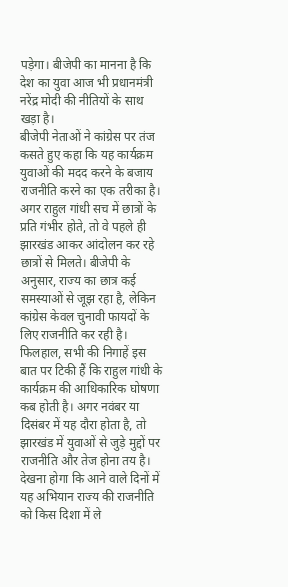पड़ेगा। बीजेपी का मानना है कि देश का युवा आज भी प्रधानमंत्री नरेंद्र मोदी की नीतियों के साथ खड़ा है।
बीजेपी नेताओं ने कांग्रेस पर तंज कसते हुए कहा कि यह कार्यक्रम युवाओं की मदद करने के बजाय राजनीति करने का एक तरीका है। अगर राहुल गांधी सच में छात्रों के प्रति गंभीर होते, तो वे पहले ही झारखंड आकर आंदोलन कर रहे छात्रों से मिलते। बीजेपी के अनुसार, राज्य का छात्र कई समस्याओं से जूझ रहा है, लेकिन कांग्रेस केवल चुनावी फायदों के लिए राजनीति कर रही है।
फिलहाल, सभी की निगाहें इस बात पर टिकी हैं कि राहुल गांधी के कार्यक्रम की आधिकारिक घोषणा कब होती है। अगर नवंबर या दिसंबर में यह दौरा होता है, तो झारखंड में युवाओं से जुड़े मुद्दों पर राजनीति और तेज होना तय है। देखना होगा कि आने वाले दिनों में यह अभियान राज्य की राजनीति को किस दिशा में ले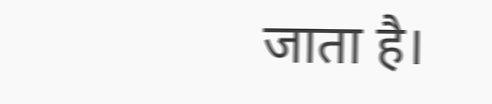जाता है।